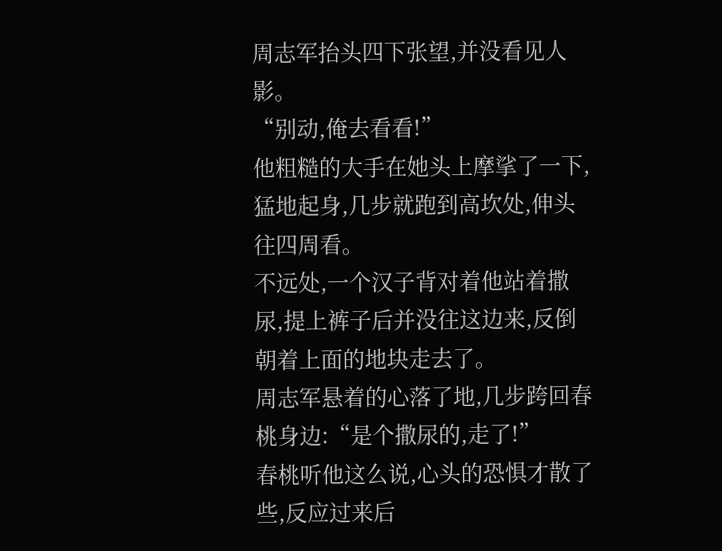周志军抬头四下张望,并没看见人影。
“别动,俺去看看!”
他粗糙的大手在她头上摩挲了一下,猛地起身,几步就跑到高坎处,伸头往四周看。
不远处,一个汉子背对着他站着撒尿,提上裤子后并没往这边来,反倒朝着上面的地块走去了。
周志军悬着的心落了地,几步跨回春桃身边:“是个撒尿的,走了!”
春桃听他这么说,心头的恐惧才散了些,反应过来后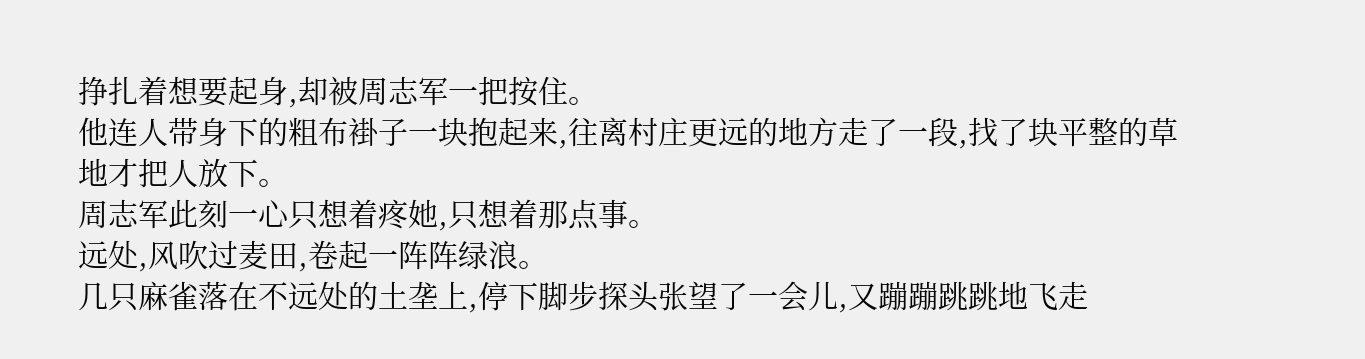挣扎着想要起身,却被周志军一把按住。
他连人带身下的粗布褂子一块抱起来,往离村庄更远的地方走了一段,找了块平整的草地才把人放下。
周志军此刻一心只想着疼她,只想着那点事。
远处,风吹过麦田,卷起一阵阵绿浪。
几只麻雀落在不远处的土垄上,停下脚步探头张望了一会儿,又蹦蹦跳跳地飞走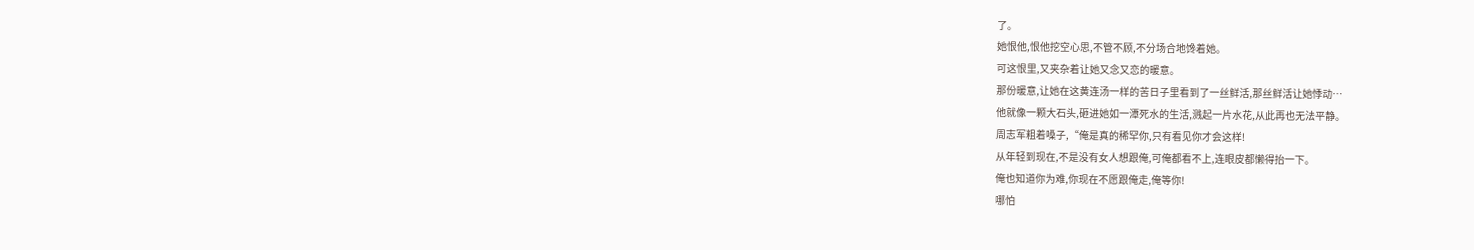了。
她恨他,恨他挖空心思,不管不顾,不分场合地馋着她。
可这恨里,又夹杂着让她又念又恋的暖意。
那份暖意,让她在这黄连汤一样的苦日子里看到了一丝鲜活,那丝鲜活让她悸动…
他就像一颗大石头,砸进她如一潭死水的生活,溅起一片水花,从此再也无法平静。
周志军粗着嗓子,“俺是真的稀罕你,只有看见你才会这样!
从年轻到现在,不是没有女人想跟俺,可俺都看不上,连眼皮都懒得抬一下。
俺也知道你为难,你现在不愿跟俺走,俺等你!
哪怕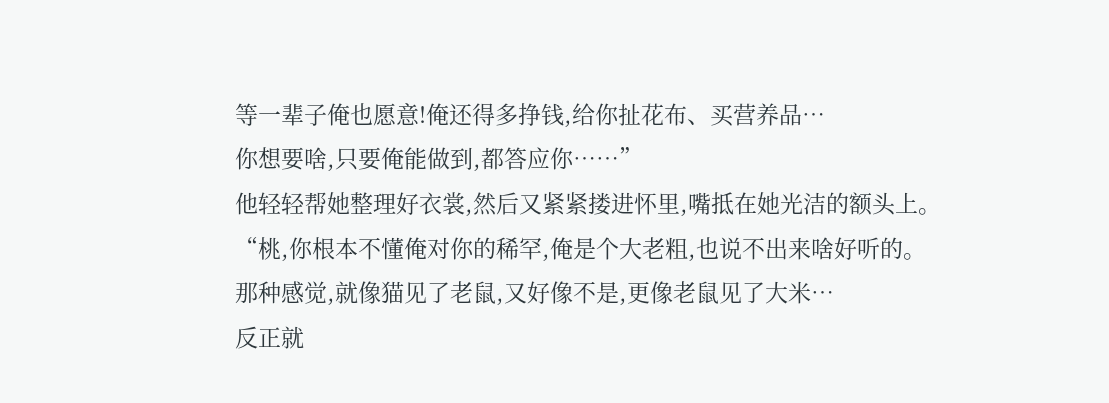等一辈子俺也愿意!俺还得多挣钱,给你扯花布、买营养品…
你想要啥,只要俺能做到,都答应你……”
他轻轻帮她整理好衣裳,然后又紧紧搂进怀里,嘴抵在她光洁的额头上。
“桃,你根本不懂俺对你的稀罕,俺是个大老粗,也说不出来啥好听的。
那种感觉,就像猫见了老鼠,又好像不是,更像老鼠见了大米…
反正就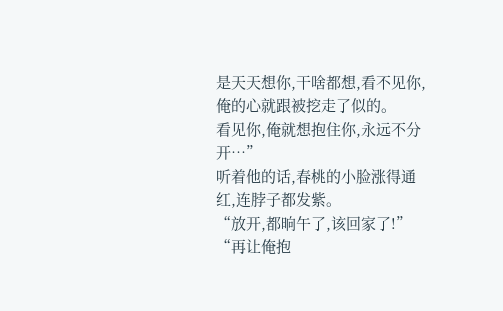是天天想你,干啥都想,看不见你,俺的心就跟被挖走了似的。
看见你,俺就想抱住你,永远不分开…”
听着他的话,春桃的小脸涨得通红,连脖子都发紫。
“放开,都晌午了,该回家了!”
“再让俺抱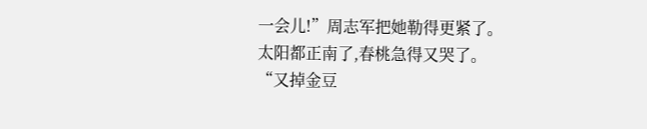一会儿!”周志军把她勒得更紧了。
太阳都正南了,春桃急得又哭了。
“又掉金豆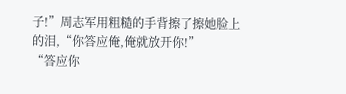子!”周志军用粗糙的手背擦了擦她脸上的泪,“你答应俺,俺就放开你!”
“答应你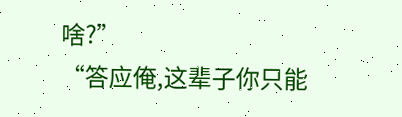啥?”
“答应俺,这辈子你只能